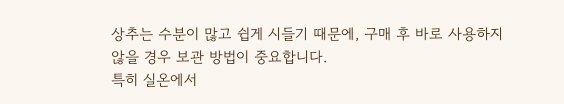상추는 수분이 많고 쉽게 시들기 때문에, 구매 후 바로 사용하지 않을 경우 보관 방법이 중요합니다.
특히 실온에서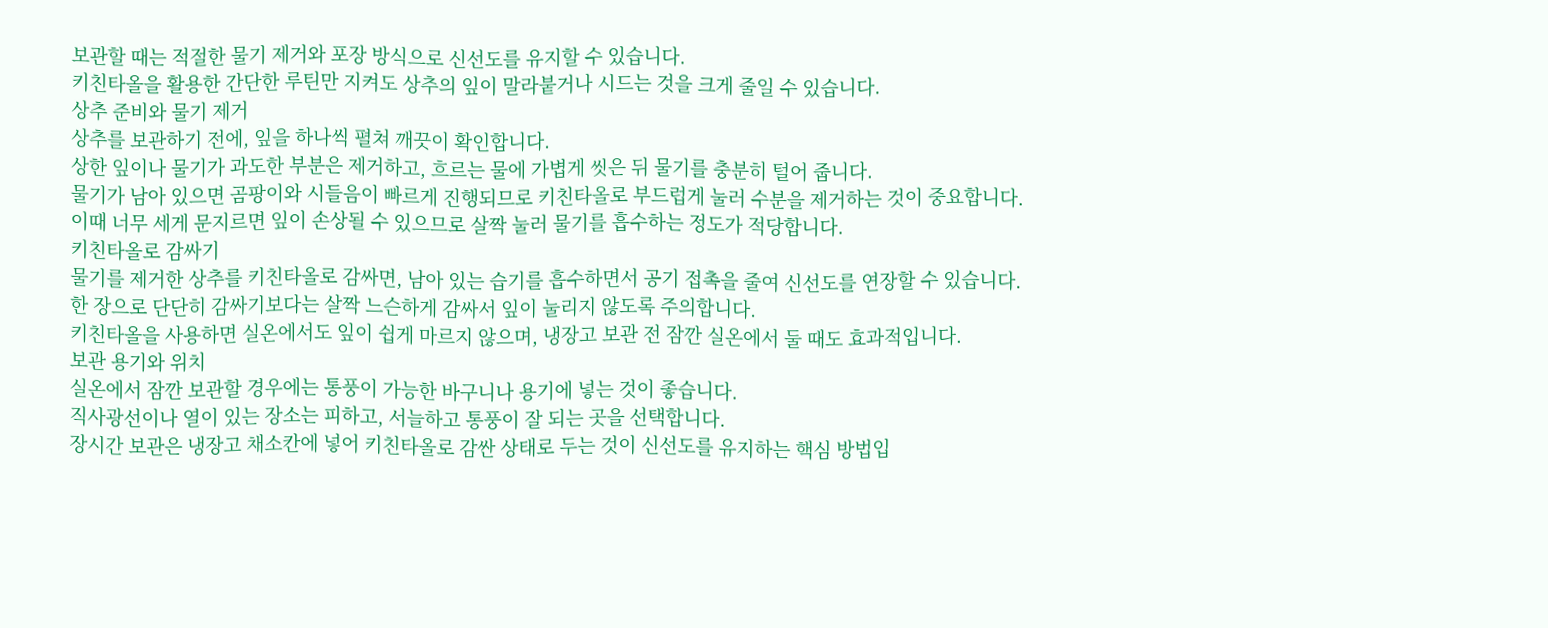보관할 때는 적절한 물기 제거와 포장 방식으로 신선도를 유지할 수 있습니다.
키친타올을 활용한 간단한 루틴만 지켜도 상추의 잎이 말라붙거나 시드는 것을 크게 줄일 수 있습니다.
상추 준비와 물기 제거
상추를 보관하기 전에, 잎을 하나씩 펼쳐 깨끗이 확인합니다.
상한 잎이나 물기가 과도한 부분은 제거하고, 흐르는 물에 가볍게 씻은 뒤 물기를 충분히 털어 줍니다.
물기가 남아 있으면 곰팡이와 시들음이 빠르게 진행되므로 키친타올로 부드럽게 눌러 수분을 제거하는 것이 중요합니다.
이때 너무 세게 문지르면 잎이 손상될 수 있으므로 살짝 눌러 물기를 흡수하는 정도가 적당합니다.
키친타올로 감싸기
물기를 제거한 상추를 키친타올로 감싸면, 남아 있는 습기를 흡수하면서 공기 접촉을 줄여 신선도를 연장할 수 있습니다.
한 장으로 단단히 감싸기보다는 살짝 느슨하게 감싸서 잎이 눌리지 않도록 주의합니다.
키친타올을 사용하면 실온에서도 잎이 쉽게 마르지 않으며, 냉장고 보관 전 잠깐 실온에서 둘 때도 효과적입니다.
보관 용기와 위치
실온에서 잠깐 보관할 경우에는 통풍이 가능한 바구니나 용기에 넣는 것이 좋습니다.
직사광선이나 열이 있는 장소는 피하고, 서늘하고 통풍이 잘 되는 곳을 선택합니다.
장시간 보관은 냉장고 채소칸에 넣어 키친타올로 감싼 상태로 두는 것이 신선도를 유지하는 핵심 방법입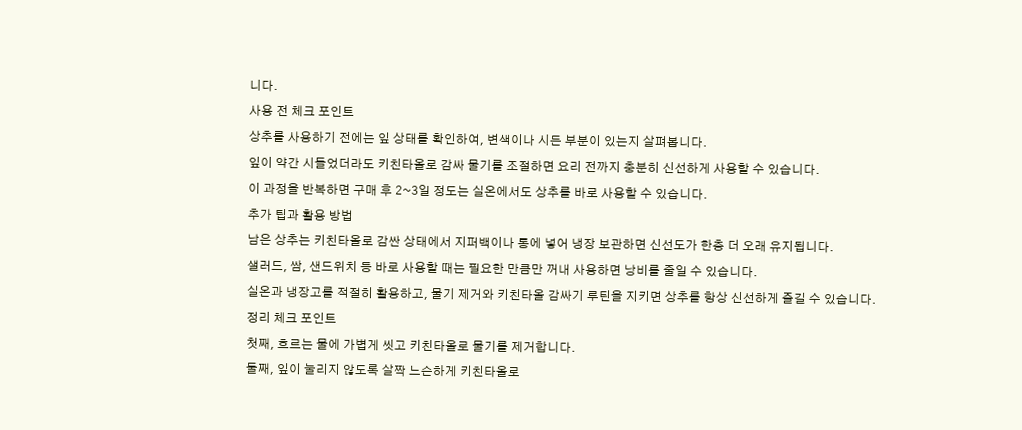니다.
사용 전 체크 포인트
상추를 사용하기 전에는 잎 상태를 확인하여, 변색이나 시든 부분이 있는지 살펴봅니다.
잎이 약간 시들었더라도 키친타올로 감싸 물기를 조절하면 요리 전까지 충분히 신선하게 사용할 수 있습니다.
이 과정을 반복하면 구매 후 2~3일 정도는 실온에서도 상추를 바로 사용할 수 있습니다.
추가 팁과 활용 방법
남은 상추는 키친타올로 감싼 상태에서 지퍼백이나 통에 넣어 냉장 보관하면 신선도가 한층 더 오래 유지됩니다.
샐러드, 쌈, 샌드위치 등 바로 사용할 때는 필요한 만큼만 꺼내 사용하면 낭비를 줄일 수 있습니다.
실온과 냉장고를 적절히 활용하고, 물기 제거와 키친타올 감싸기 루틴을 지키면 상추를 항상 신선하게 즐길 수 있습니다.
정리 체크 포인트
첫째, 흐르는 물에 가볍게 씻고 키친타올로 물기를 제거합니다.
둘째, 잎이 눌리지 않도록 살짝 느슨하게 키친타올로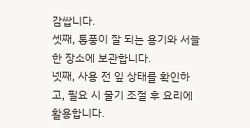감쌉니다.
셋째, 통풍이 잘 되는 용기와 서늘한 장소에 보관합니다.
넷째, 사용 전 잎 상태를 확인하고, 필요 시 물기 조절 후 요리에 활용합니다.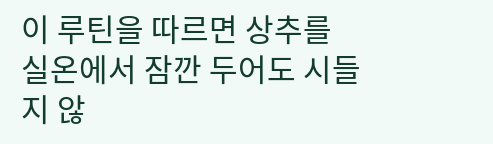이 루틴을 따르면 상추를 실온에서 잠깐 두어도 시들지 않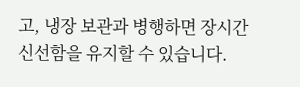고, 냉장 보관과 병행하면 장시간 신선함을 유지할 수 있습니다.